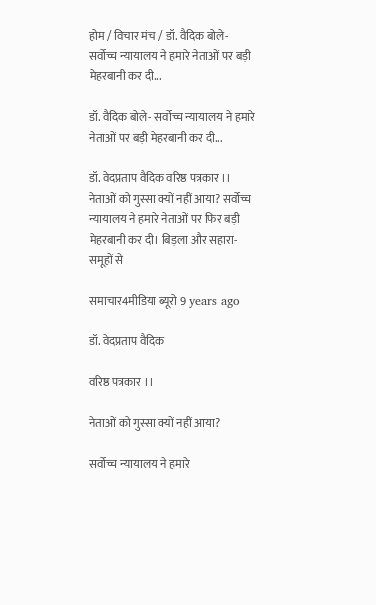होम / विचार मंच / डॉ. वैदिक बोले- सर्वोच्च न्यायालय ने हमारे नेताओं पर बड़ी मेहरबानी कर दी...

डॉ. वैदिक बोले- सर्वोच्च न्यायालय ने हमारे नेताओं पर बड़ी मेहरबानी कर दी...

डॉ. वेदप्रताप वैदिक वरिष्ठ पत्रकार ।। नेताओं को गुस्सा क्यों नहीं आया? सर्वोच्च न्यायालय ने हमारे नेताओं पर फिर बड़ी मेहरबानी कर दी। बिड़ला और सहारा-समूहों से

समाचार4मीडिया ब्यूरो 9 years ago

डॉ. वेदप्रताप वैदिक

वरिष्ठ पत्रकार ।।

नेताओं को गुस्सा क्यों नहीं आया?

सर्वोच्च न्यायालय ने हमारे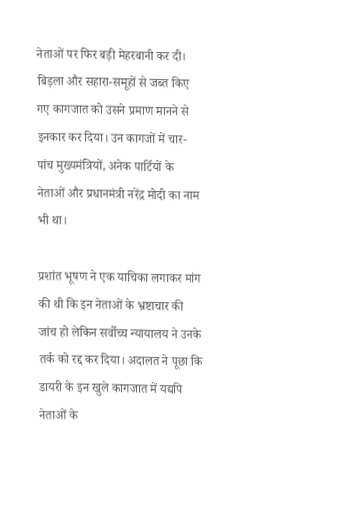नेताओं पर फिर बड़ी मेहरबानी कर दी। बिड़ला और सहारा-समूहों से जब्त किए गए कागजात को उसने प्रमाण मानने से इनकार कर दिया। उन कागजों में चार-पांच मुख्यमंत्रियों, अनेक पार्टियों के नेताओं और प्रधानमंत्री नरेंद्र मोदी का नाम भी था।

प्रशांत भूषण ने एक याचिका लगाकर मांग की थी कि इन नेताओं के भ्रष्टाचार की जांच हो लेकिन सर्वोच्च न्यायालय ने उनके तर्क को रद्द कर दिया। अदालत ने पूछा कि डायरी के इन खुले कागजात में यद्यपि नेताओं के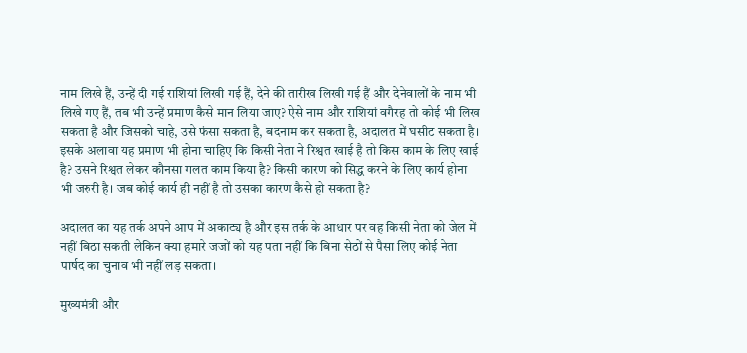नाम लिखे हैं, उन्हें दी गई राशियां लिखी गई हैं, देने की तारीख लिखी गई हैं और देनेवालों के नाम भी लिखे गए हैं, तब भी उन्हें प्रमाण कैसे मान लिया जाए? ऐसे नाम और राशियां वगैरह तो कोई भी लिख सकता है और जिसको चाहे, उसे फंसा सकता है, बदनाम कर सकता है, अदालत में घसीट सकता है। इसके अलावा यह प्रमाण भी होना चाहिए कि किसी नेता ने रिश्वत खाई है तो किस काम के लिए खाई है? उसने रिश्वत लेकर कौनसा गलत काम किया है? किसी कारण को सिद्ध करने के लिए कार्य होना भी जरुरी है। जब कोई कार्य ही नहीं है तो उसका कारण कैसे हो सकता है?

अदालत का यह तर्क अपने आप में अकाट्य है और इस तर्क के आधार पर वह किसी नेता को जेल में नहीं बिठा सकती लेकिन क्या हमारे जजों को यह पता नहीं कि बिना सेठों से पैसा लिए कोई नेता पार्षद का चुनाव भी नहीं लड़ सकता।

मुख्यमंत्री और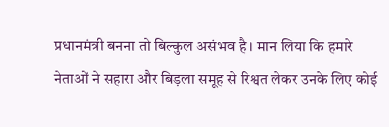प्रधानमंत्री बनना तो बिल्कुल असंभव है। मान लिया कि हमारे नेताओं ने सहारा और बिड़ला समूह से रिश्वत लेकर उनके लिए कोई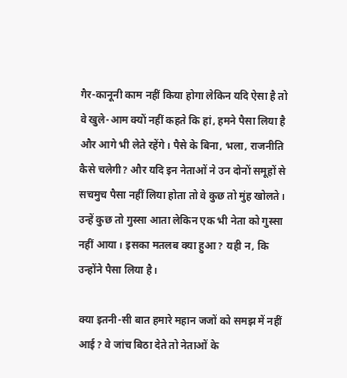गैर-कानूनी काम नहीं किया होगा लेकिन यदि ऐसा है तो वे खुले-आम क्यों नहीं कहते कि हां, हमने पैसा लिया है और आगे भी लेते रहेंगे। पैसे के बिना, भला, राजनीति कैसे चलेगी? और यदि इन नेताओं ने उन दोनों समूहों से सचमुच पैसा नहीं लिया होता तो वे कुछ तो मुंह खोलते। उन्हें कुछ तो गुस्सा आता लेकिन एक भी नेता को गुस्सा नहीं आया। इसका मतलब क्या हुआ? यही न, कि उन्होंने पैसा लिया है।

क्या इतनी-सी बात हमारे महान जजों को समझ में नहीं आई? वे जांच बिठा देते तो नेताओं के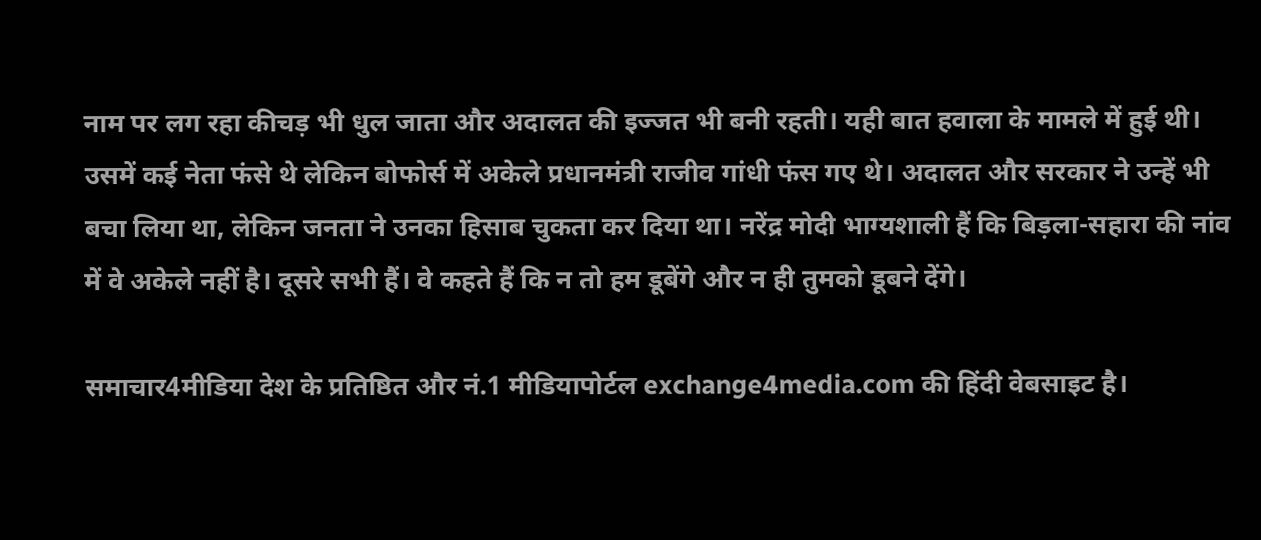नाम पर लग रहा कीचड़ भी धुल जाता और अदालत की इज्जत भी बनी रहती। यही बात हवाला के मामले में हुई थी। उसमें कई नेता फंसे थे लेकिन बोफोर्स में अकेले प्रधानमंत्री राजीव गांधी फंस गए थे। अदालत और सरकार ने उन्हें भी बचा लिया था, लेकिन जनता ने उनका हिसाब चुकता कर दिया था। नरेंद्र मोदी भाग्यशाली हैं कि बिड़ला-सहारा की नांव में वे अकेले नहीं है। दूसरे सभी हैं। वे कहते हैं कि न तो हम डूबेंगे और न ही तुमको डूबने देंगे।

समाचार4मीडिया देश के प्रतिष्ठित और नं.1 मीडियापोर्टल exchange4media.com की हिंदी वेबसाइट है।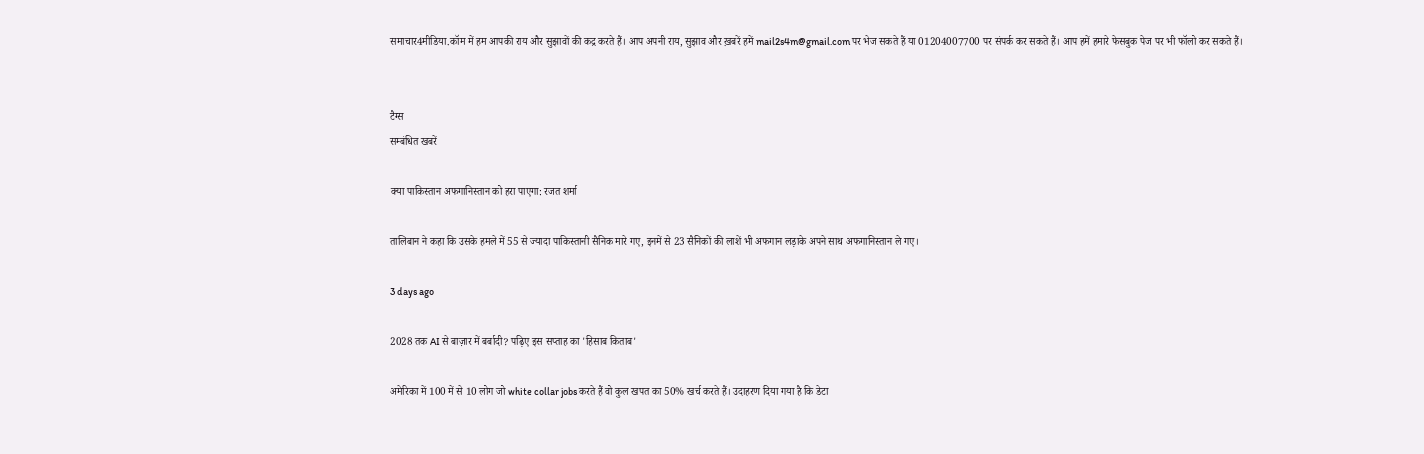समाचार4मीडिया.कॉम में हम आपकी राय और सुझावों की कद्र करते हैं। आप अपनी राय, सुझाव और ख़बरें हमें mail2s4m@gmail.com पर भेज सकते हैं या 01204007700 पर संपर्क कर सकते हैं। आप हमें हमारे फेसबुक पेज पर भी फॉलो कर सकते हैं।


टैग्स
सम्बंधित खबरें

क्या पाकिस्तान अफगानिस्तान को हरा पाएगा: रजत शर्मा

तालिबान ने कहा कि उसके हमले में 55 से ज्यादा पाकिस्तानी सैनिक मारे गए, इनमें से 23 सैनिकों की लाशें भी अफगान लड़ाके अपने साथ अफगानिस्तान ले गए।

3 days ago

2028 तक AI से बाज़ार में बर्बादी? पढ़िए इस सप्ताह का 'हिसाब किताब'

अमेरिका में 100 में से 10 लोग जो white collar jobs करते हैं वो कुल खपत का 50% खर्च करते हैं। उदाहरण दिया गया है कि डेटा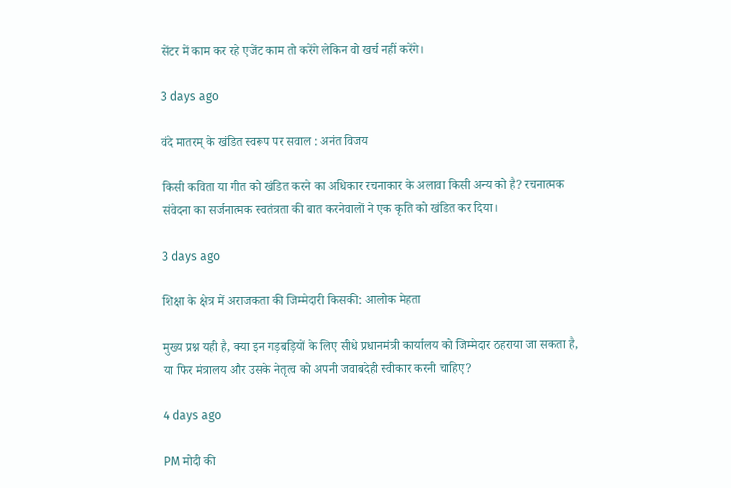सेंटर में काम कर रहे एजेंट काम तो करेंगे लेकिन वो खर्च नहीं करेंगे।

3 days ago

वंदे मातरम् के खंडित स्वरूप पर सवाल : अनंत विजय

किसी कविता या गीत को खंडित करने का अधिकार रचनाकार के अलावा किसी अन्य को है? रचनात्मक संवेदना का सर्जनात्मक स्वतंत्रता की बात करनेवालों ने एक कृति को खंडित कर दिया।

3 days ago

शिक्षा के क्षेत्र में अराजकता की जिम्मेदारी किसकी: आलोक मेहता

मुख्य प्रश्न यही है, क्या इन गड़बड़ियों के लिए सीधे प्रधानमंत्री कार्यालय को जिम्मेदार ठहराया जा सकता है, या फिर मंत्रालय और उसके नेतृत्व को अपनी जवाबदेही स्वीकार करनी चाहिए?

4 days ago

PM मोदी की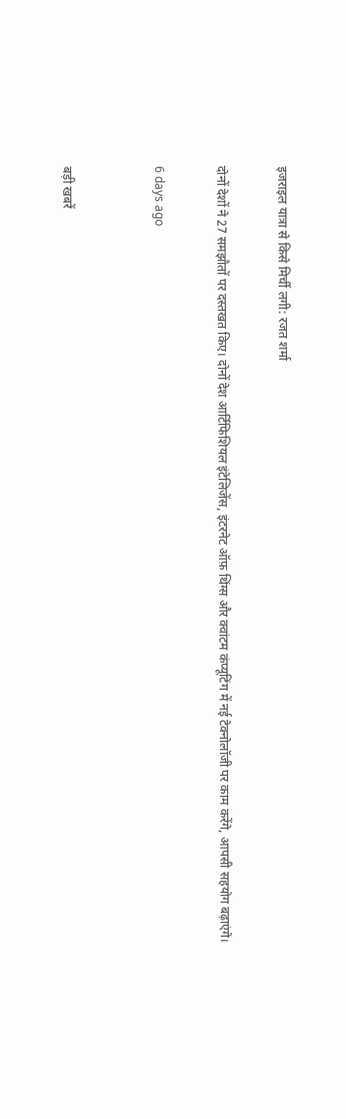इजराइल यात्रा से किसे मिर्ची लगी: रजत शर्मा

दोनों देशों ने 27 समझौतों पर दस्तखत किए। दोनों देश आर्टिफिशियल इंटेलिजेंस, इंटरनेट ऑफ़ थिंग्स और क्वांटम कंप्यूटिंग में नई टेक्नोलॉजी पर काम करेंगे, आपसी सहयोग बढ़ाएंगे।

6 days ago


बड़ी खबरें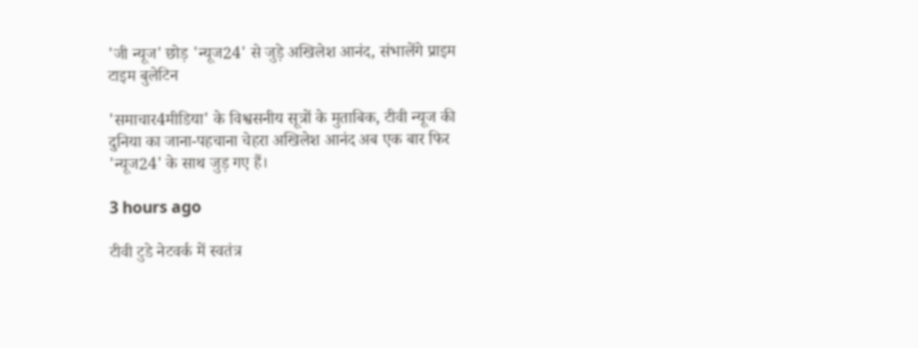'जी न्यूज' छोड़ 'न्यूज24' से जुड़े अखिलेश आनंद, संभालेंगे प्राइम टाइम बुलेटिन

'समाचार4मीडिया' के विश्वसनीय सूत्रों के मुताबिक, टीवी न्यूज की दुनिया का जाना-पहचाना चेहरा अखिलेश आनंद अब एक बार फिर 'न्यूज24' के साथ जुड़ गए हैं।

3 hours ago

टीवी टुडे नेटवर्क में स्वतंत्र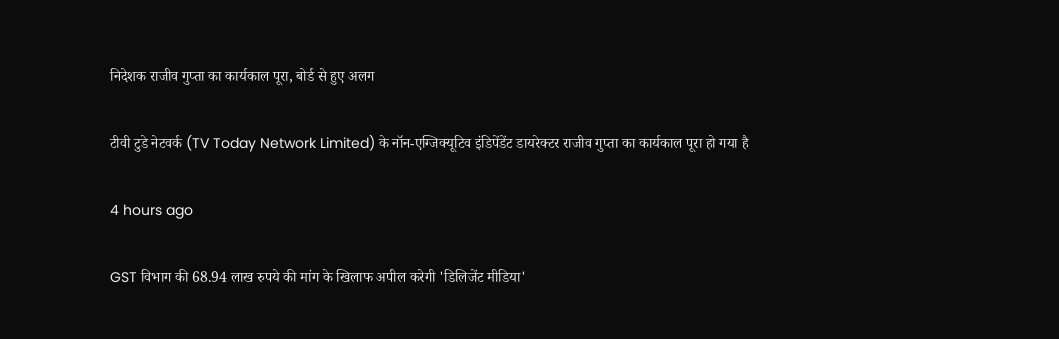निदेशक राजीव गुप्ता का कार्यकाल पूरा, बोर्ड से हुए अलग

टीवी टुडे नेटवर्क (TV Today Network Limited) के नॉन-एग्जिक्यूटिव इंडिपेंडेंट डायरेक्टर राजीव गुप्ता का कार्यकाल पूरा हो गया है

4 hours ago

GST विभाग की 68.94 लाख रुपये की मांग के खिलाफ अपील करेगी 'डिलिजेंट मीडिया'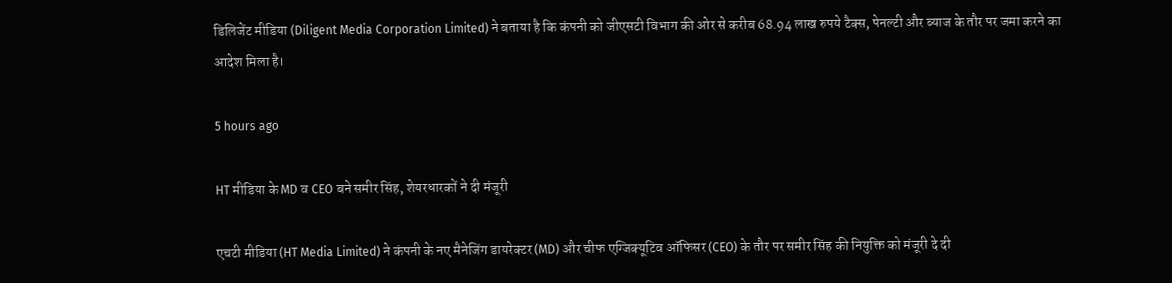डिलिजेंट मीडिया (Diligent Media Corporation Limited) ने बताया है कि कंपनी को जीएसटी विभाग की ओर से करीब 68.94 लाख रुपये टैक्स, पेनल्टी और ब्याज के तौर पर जमा करने का आदेश मिला है।

5 hours ago

HT मीडिया के MD व CEO बने समीर सिंह, शेयरधारकों ने दी मंजूरी

एचटी मीडिया (HT Media Limited) ने कंपनी के नए मैनेजिंग डायरेक्टर (MD) और चीफ एग्जिक्यूटिव ऑफिसर (CEO) के तौर पर समीर सिंह की नियुक्ति को मंजूरी दे दी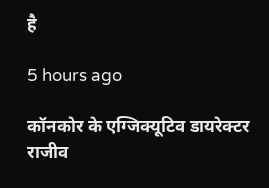है

5 hours ago

कॉनकोर के एग्जिक्यूटिव डायरेक्टर राजीव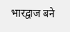भारद्वाज बने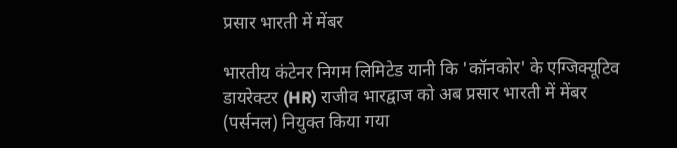प्रसार भारती में मेंबर

भारतीय कंटेनर निगम लिमिटेड यानी कि 'कॉनकोर' के एग्जिक्यूटिव डायरेक्टर (HR) राजीव भारद्वाज को अब प्रसार भारती में मेंबर (पर्सनल) नियुक्त किया गया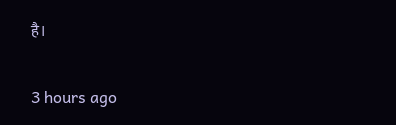है।

3 hours ago